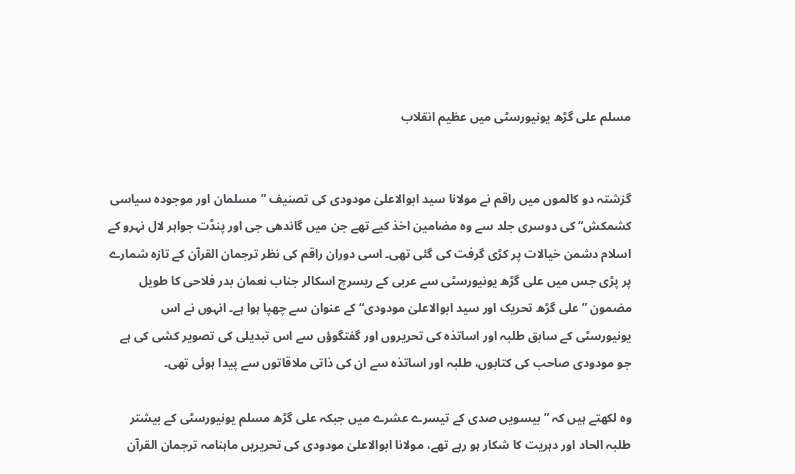مسلم علی گڑھ یونیورسٹی میں عظیم انقلاب


گزشتہ دو کالموں میں راقم نے مولانا سید ابوالاعلیٰ مودودی کی تصنیف ”مسلمان اور موجودہ سیاسی کشمکش“ کی دوسری جلد سے وہ مضامین اخذ کیے تھے جن میں گاندھی جی اور پنڈت جواہر لال نہرو کے اسلام دشمن خیالات پر کڑی گرفت کی گئی تھی۔ اسی دوران راقم کی نظر ترجمان القرآن کے تازہ شمارے پر پڑی جس میں علی گڑھ یونیورسٹی سے عربی کے ریسرچ اسکالر جناب نعمان بدر فلاحی کا طویل مضمون ”علی گڑھ تحریک اور سید ابوالاعلیٰ مودودی“ کے عنوان سے چھپا ہوا ہے۔ انہوں نے اس یونیورسٹی کے سابق طلبہ اور اساتذہ کی تحریروں اور گفتگوؤں سے اس تبدیلی کی تصویر کشی کی ہے جو مودودی صاحب کی کتابوں، طلبہ اور اساتذہ سے ان کی ذاتی ملاقاتوں سے پیدا ہوئی تھی۔

وہ لکھتے ہیں کہ ”بیسویں صدی کے تیسرے عشرے میں جبکہ علی گڑھ مسلم یونیورسٹی کے بیشتر طلبہ الحاد اور دہریت کا شکار ہو رہے تھے، مولانا ابوالاعلیٰ مودودی کی تحریریں ماہنامہ ترجمان القرآن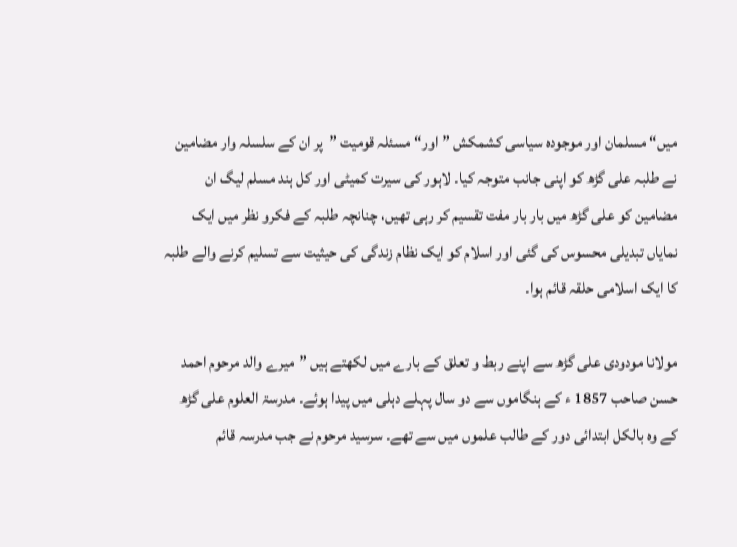میں“ مسلمان اور موجودہ سیاسی کشمکش ”اور“ مسئلہ قومیت ”پر ان کے سلسلہ وار مضامین نے طلبہ علی گڑھ کو اپنی جانب متوجہ کیا۔ لاہور کی سیرت کمیٹی اور کل ہند مسلم لیگ ان مضامین کو علی گڑھ میں بار بار مفت تقسیم کر رہی تھیں، چنانچہ طلبہ کے فکرو نظر میں ایک نمایاں تبدیلی محسوس کی گئی اور اسلام کو ایک نظام زندگی کی حیثیت سے تسلیم کرنے والے طلبہ کا ایک اسلامی حلقہ قائم ہوا۔

مولانا مودودی علی گڑھ سے اپنے ربط و تعلق کے بارے میں لکھتے ہیں ”میرے والد مرحوم احمد حسن صاحب 1857 ء کے ہنگاموں سے دو سال پہلے دہلی میں پیدا ہوئے۔ مدرسۃ العلوم علی گڑھ کے وہ بالکل ابتدائی دور کے طالب علموں میں سے تھے۔ سرسید مرحوم نے جب مدرسہ قائم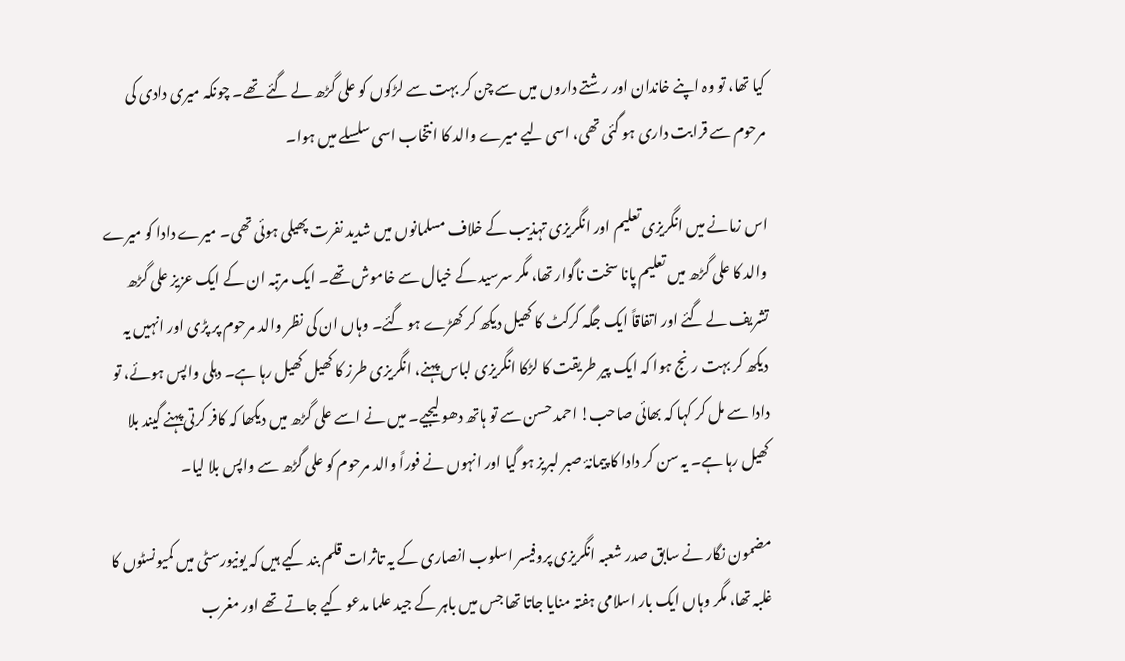کیا تھا، تو وہ اپنے خاندان اور رشتے داروں میں سے چن کر بہت سے لڑکوں کو علی گڑھ لے گئے تھے۔ چونکہ میری دادی کی مرحوم سے قرابت داری ہو گئی تھی، اسی لیے میرے والد کا انتخاب اسی سلسلے میں ہوا۔

اس زمانے میں انگریزی تعلیم اور انگریزی تہذیب کے خلاف مسلمانوں میں شدید نفرت پھیلی ہوئی تھی۔ میرے دادا کو میرے والد کا علی گڑھ میں تعلیم پانا سخت ناگوار تھا، مگر سرسید کے خیال سے خاموش تھے۔ ایک مرتبہ ان کے ایک عزیز علی گڑھ تشریف لے گئے اور اتفاقاً ایک جگہ کرکٹ کا کھیل دیکھ کر کھڑے ہو گئے۔ وہاں ان کی نظر والد مرحوم پر پڑی اور انہیں یہ دیکھ کر بہت رنج ہوا کہ ایک پیر طریقت کا لڑکا انگریزی لباس پہنے، انگریزی طرز کا کھیل کھیل رہا ہے۔ دہلی واپس ہوئے، تو دادا سے مل کر کہا کہ بھائی صاحب! احمد حسن سے تو ہاتھ دھو لیجیے۔ میں نے اسے علی گڑھ میں دیکھا کہ کافر کرتی پہنے گیند بلا کھیل رہا ہے۔ یہ سن کر دادا کا پیمانۂ صبر لبریز ہو گیا اور انہوں نے فوراً والد مرحوم کو علی گڑھ سے واپس بلا لیا۔

مضمون نگار نے سابق صدر شعبہ انگریزی پروفیسر اسلوب انصاری کے یہ تاثرات قلم بند کیے ہیں کہ یونیورسٹی میں کمیونسٹوں کا غلبہ تھا، مگر وہاں ایک بار اسلامی ہفتہ منایا جاتا تھا جس میں باہر کے جید علما مدعو کیے جاتے تھے اور مغرب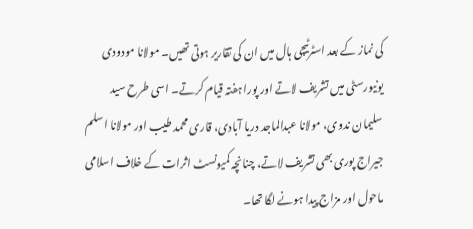کی نماز کے بعد اسٹرٹیچی ہال میں ان کی تقاریر ہوتی تھیں۔ مولانا مودودی یونیورسٹی میں تشریف لاتے اور پورا ہفتہ قیام کرتے۔ اسی طرح سید سلیمان ندوی، مولانا عبدالماجد دریا آبادی، قاری محمد طیب اور مولانا اسلم جیراج پوری بھی تشریف لاتے، چنانچہ کمیونسٹ اثرات کے خلاف اسلامی ماحول اور مزاج پیدا ہونے لگا تھا۔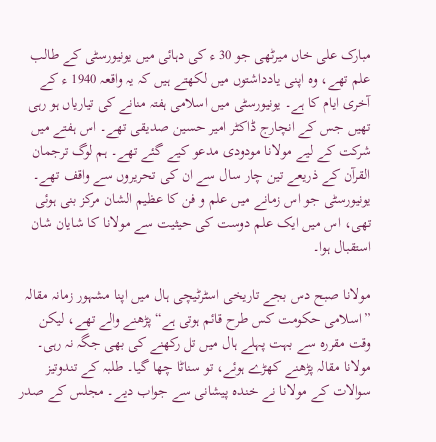مبارک علی خاں میرٹھی جو 30 ء کی دہائی میں یونیورسٹی کے طالب علم تھے، وہ اپنی یادداشتوں میں لکھتے ہیں کہ یہ واقعہ 1940 ء کے آخری ایام کا ہے۔ یونیورسٹی میں اسلامی ہفتہ منانے کی تیاریاں ہو رہی تھیں جس کے انچارج ڈاکٹر امیر حسین صدیقی تھے۔ اس ہفتے میں شرکت کے لیے مولانا مودودی مدعو کیے گئے تھے۔ ہم لوگ ترجمان القرآن کے ذریعے تین چار سال سے ان کی تحریروں سے واقف تھے۔ یونیورسٹی جو اس زمانے میں علم و فن کا عظیم الشان مرکز بنی ہوئی تھی، اس میں ایک علم دوست کی حیثیت سے مولانا کا شایان شان استقبال ہوا۔

مولانا صبح دس بجے تاریخی اسٹرٹیچی ہال میں اپنا مشہور زمانہ مقالہ ”اسلامی حکومت کس طرح قائم ہوتی ہے“ پڑھنے والے تھے، لیکن وقت مقررہ سے بہت پہلے ہال میں تل رکھنے کی بھی جگہ نہ رہی۔ مولانا مقالہ پڑھنے کھڑے ہوئے، تو سناٹا چھا گیا۔ طلبہ کے تندوتیز سوالات کے مولانا نے خندہ پیشانی سے جواب دیے۔ مجلس کے صدر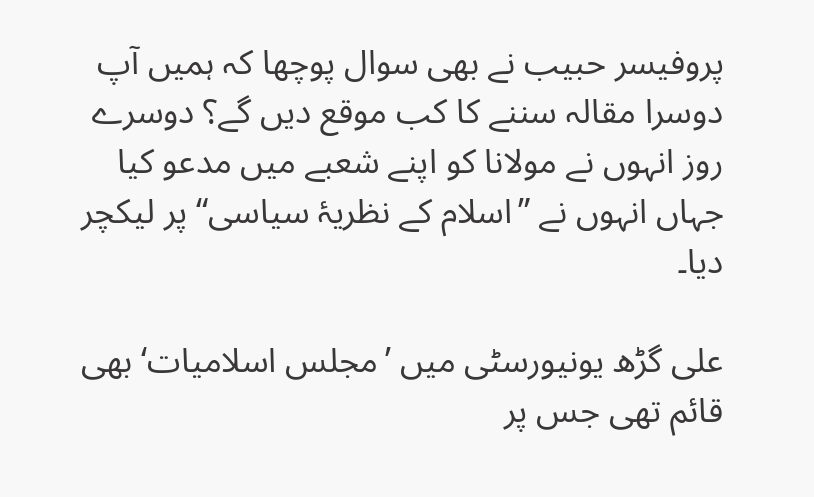پروفیسر حبیب نے بھی سوال پوچھا کہ ہمیں آپ دوسرا مقالہ سننے کا کب موقع دیں گے؟ دوسرے روز انہوں نے مولانا کو اپنے شعبے میں مدعو کیا جہاں انہوں نے ”اسلام کے نظریۂ سیاسی“ پر لیکچر دیا۔

علی گڑھ یونیورسٹی میں ’مجلس اسلامیات‘ بھی قائم تھی جس پر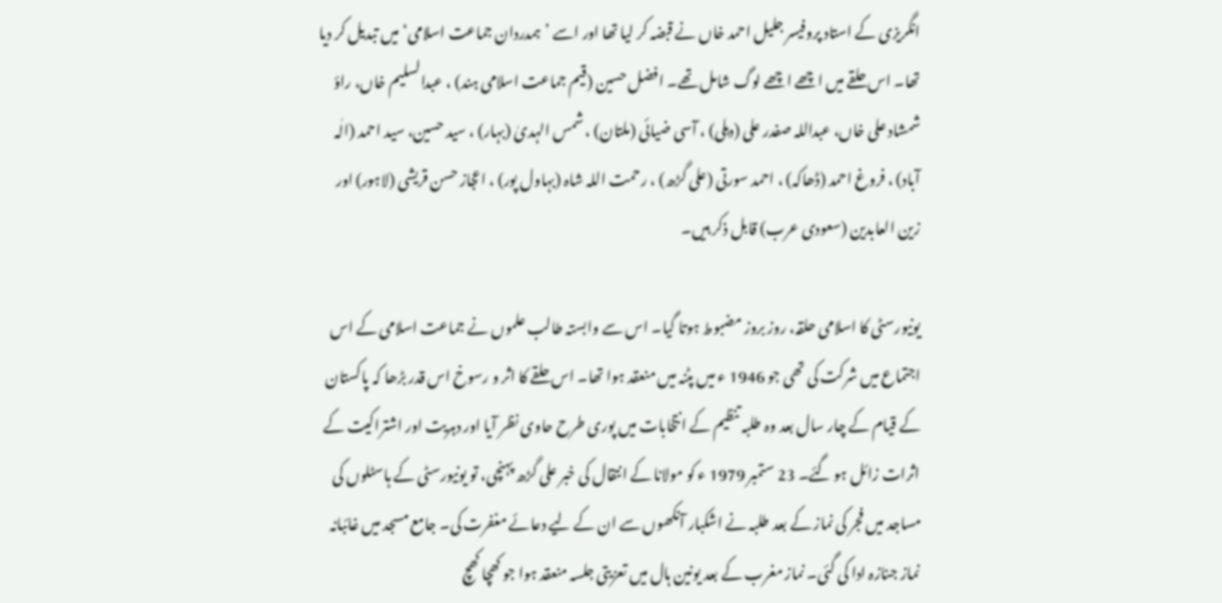انگریزی کے استاد پروفیسر جلیل احمد خاں نے قبضہ کر لیا تھا اور اسے ’ہمدردان جماعت اسلامی‘ میں تبدیل کر دیا تھا۔ اس حلقے میں اچھے اچھے لوگ شامل تھے۔ افضل حسین (قیم جماعت اسلامی ہند) ، عبدالسلیم خاں، راؤ شمشاد علی خاں، عبداللہ صفدر علی (دہلی) ، آسی ضیائی (ملتان) ، شمس الہدیٰ (بہار) ، سید حسین، سید احمد (الٰہ آباد) ، فروغ احمد (ڈھاکہ) ، احمد سورتی (علی گڑھ) ، رحمت اللہ شاہ (بہاول پور) ، اعجاز حسن قریشی (لاہور) اور زین العابدین (سعودی عرب) قابل ذکر ہیں۔

یونیورسٹی کا اسلامی حلقہ، روز بروز مضبوط ہوتا گیا۔ اس سے وابستہ طالب علموں نے جماعت اسلامی کے اس اجتماع میں شرکت کی تھی جو 1946 ء میں پٹنہ میں منعقد ہوا تھا۔ اس حلقے کا اثر و رسوخ اس قدر بڑھا کہ پاکستان کے قیام کے چار سال بعد وہ طلبہ تنظیم کے انتخابات میں پوری طرح حاوی نظر آیا اور دہریت اور اشتراکیت کے اثرات زائل ہو گئے۔ 23 ستمبر 1979 ء کو مولانا کے انتقال کی خبر علی گڑھ پہنچی، تو یونیورسٹی کے ہاسٹلوں کی مساجد میں فجر کی نماز کے بعد طلبہ نے اشکبار آنکھوں سے ان کے لیے دعائے مغفرت کی۔ جامع مسجد میں غائبانہ نماز جنازہ ادا کی گئی۔ نماز مغرب کے بعد یونین ہال میں تعزیتی جلسہ منعقد ہوا جو کھچا کھچ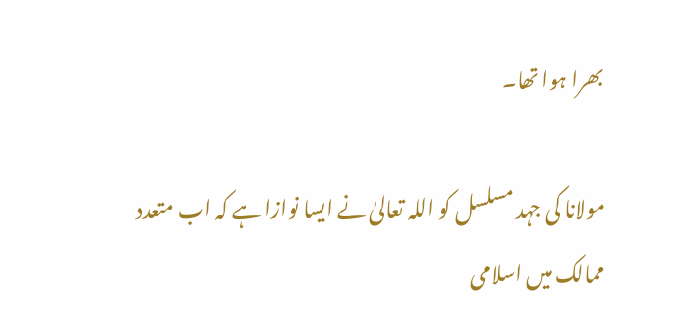بھرا ہوا تھا۔

مولانا کی جہد مسلسل کو اللہ تعالیٰ نے ایسا نوازا ہے کہ اب متعدد ممالک میں اسلامی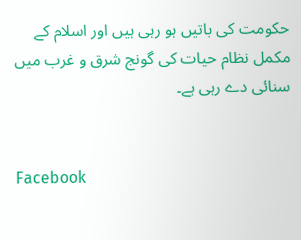حکومت کی باتیں ہو رہی ہیں اور اسلام کے مکمل نظام حیات کی گونج شرق و غرب میں سنائی دے رہی ہے۔


Facebook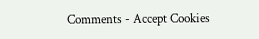Comments - Accept Cookies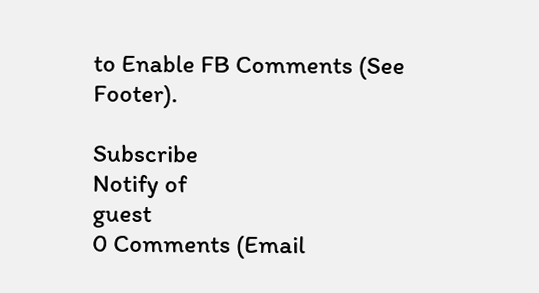to Enable FB Comments (See Footer).

Subscribe
Notify of
guest
0 Comments (Email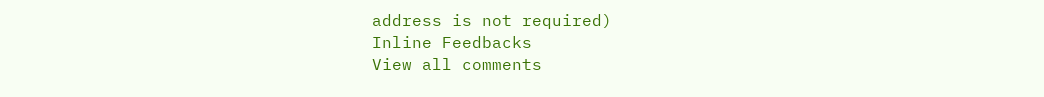address is not required)
Inline Feedbacks
View all comments